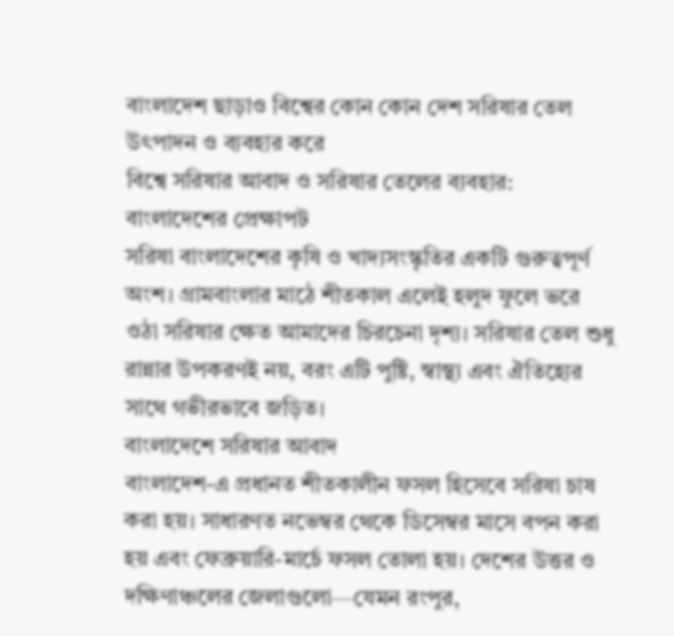বাংলাদেশ ছাড়াও বিশ্বের কোন কোন দেশ সরিষার তেল উৎপাদন ও ব্যবহার করে
বিশ্বে সরিষার আবাদ ও সরিষার তেলের ব্যবহার: বাংলাদেশের প্রেক্ষাপট
সরিষা বাংলাদেশের কৃষি ও খাদ্যসংস্কৃতির একটি গুরুত্বপূর্ণ অংশ। গ্রামবাংলার মাঠে শীতকাল এলেই হলুদ ফুলে ভরে ওঠা সরিষার ক্ষেত আমাদের চিরচেনা দৃশ্য। সরিষার তেল শুধু রান্নার উপকরণই নয়, বরং এটি পুষ্টি, স্বাস্থ্য এবং ঐতিহ্যের সাথে গভীরভাবে জড়িত।
বাংলাদেশে সরিষার আবাদ
বাংলাদেশ-এ প্রধানত শীতকালীন ফসল হিসেবে সরিষা চাষ করা হয়। সাধারণত নভেম্বর থেকে ডিসেম্বর মাসে বপন করা হয় এবং ফেব্রুয়ারি-মার্চে ফসল তোলা হয়। দেশের উত্তর ও দক্ষিণাঞ্চলের জেলাগুলো—যেমন রংপুর,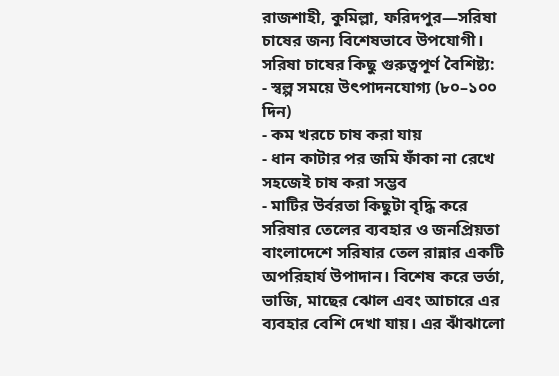রাজশাহী, কুমিল্লা, ফরিদপুর—সরিষা চাষের জন্য বিশেষভাবে উপযোগী।
সরিষা চাষের কিছু গুরুত্বপূর্ণ বৈশিষ্ট্য:
- স্বল্প সময়ে উৎপাদনযোগ্য (৮০–১০০ দিন)
- কম খরচে চাষ করা যায়
- ধান কাটার পর জমি ফাঁকা না রেখে সহজেই চাষ করা সম্ভব
- মাটির উর্বরতা কিছুটা বৃদ্ধি করে
সরিষার তেলের ব্যবহার ও জনপ্রিয়তা
বাংলাদেশে সরিষার তেল রান্নার একটি অপরিহার্য উপাদান। বিশেষ করে ভর্তা, ভাজি, মাছের ঝোল এবং আচারে এর ব্যবহার বেশি দেখা যায়। এর ঝাঁঝালো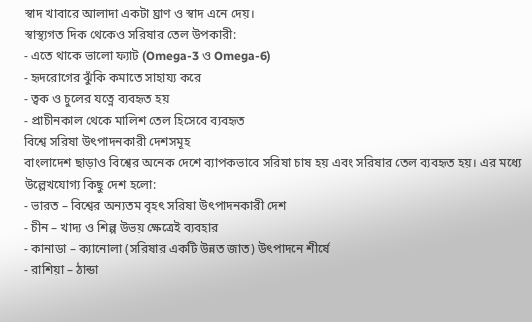স্বাদ খাবারে আলাদা একটা ঘ্রাণ ও স্বাদ এনে দেয়।
স্বাস্থ্যগত দিক থেকেও সরিষার তেল উপকারী:
- এতে থাকে ভালো ফ্যাট (Omega-3 ও Omega-6)
- হৃদরোগের ঝুঁকি কমাতে সাহায্য করে
- ত্বক ও চুলের যত্নে ব্যবহৃত হয়
- প্রাচীনকাল থেকে মালিশ তেল হিসেবে ব্যবহৃত
বিশ্বে সরিষা উৎপাদনকারী দেশসমূহ
বাংলাদেশ ছাড়াও বিশ্বের অনেক দেশে ব্যাপকভাবে সরিষা চাষ হয় এবং সরিষার তেল ব্যবহৃত হয়। এর মধ্যে উল্লেখযোগ্য কিছু দেশ হলো:
- ভারত – বিশ্বের অন্যতম বৃহৎ সরিষা উৎপাদনকারী দেশ
- চীন – খাদ্য ও শিল্প উভয় ক্ষেত্রেই ব্যবহার
- কানাডা – ক্যানোলা (সরিষার একটি উন্নত জাত) উৎপাদনে শীর্ষে
- রাশিয়া – ঠান্ডা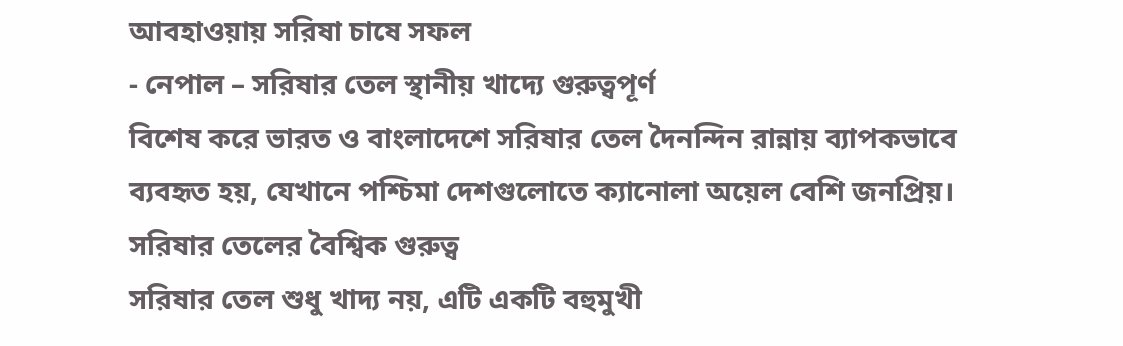আবহাওয়ায় সরিষা চাষে সফল
- নেপাল – সরিষার তেল স্থানীয় খাদ্যে গুরুত্বপূর্ণ
বিশেষ করে ভারত ও বাংলাদেশে সরিষার তেল দৈনন্দিন রান্নায় ব্যাপকভাবে ব্যবহৃত হয়, যেখানে পশ্চিমা দেশগুলোতে ক্যানোলা অয়েল বেশি জনপ্রিয়।
সরিষার তেলের বৈশ্বিক গুরুত্ব
সরিষার তেল শুধু খাদ্য নয়, এটি একটি বহুমুখী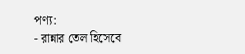পণ্য:
- রান্নার তেল হিসেবে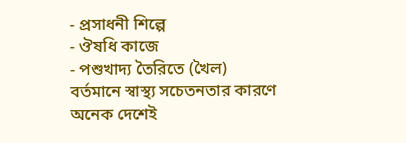- প্রসাধনী শিল্পে
- ঔষধি কাজে
- পশুখাদ্য তৈরিতে (খৈল)
বর্তমানে স্বাস্থ্য সচেতনতার কারণে অনেক দেশেই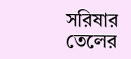সরিষার তেলের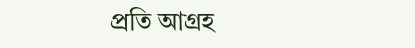প্রতি আগ্রহ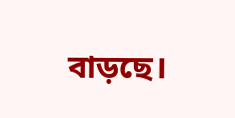বাড়ছে।